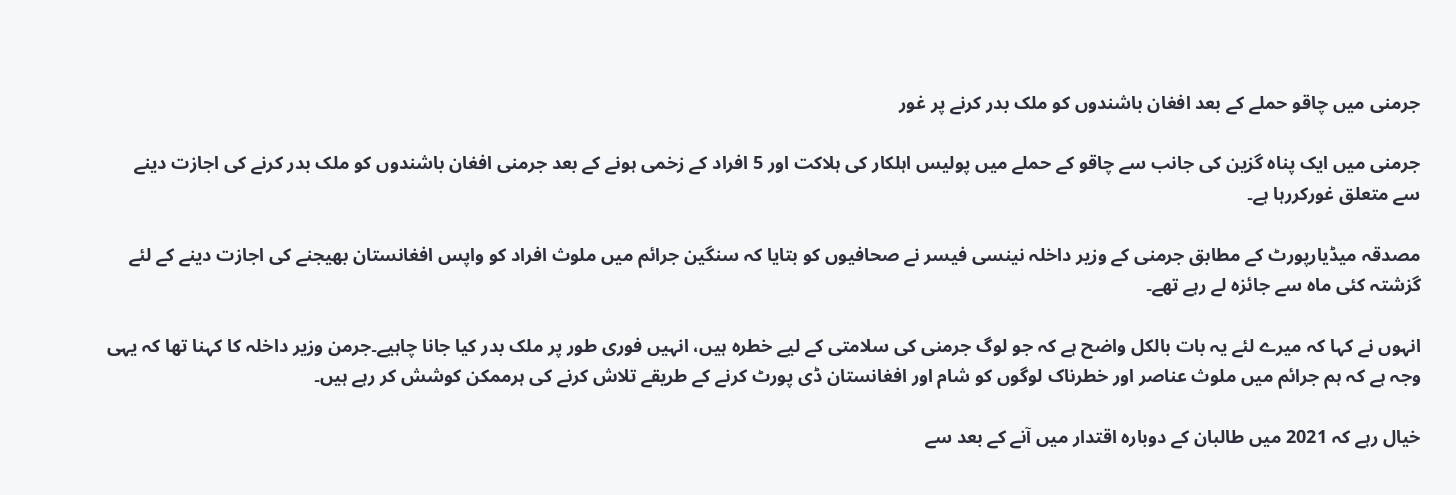جرمنی میں چاقو حملے کے بعد افغان باشندوں کو ملک بدر کرنے پر غور

جرمنی میں ایک پناہ گزین کی جانب سے چاقو کے حملے میں پولیس اہلکار کی ہلاکت اور 5 افراد کے زخمی ہونے کے بعد جرمنی افغان باشندوں کو ملک بدر کرنے کی اجازت دینے سے متعلق غورکررہا ہے۔

مصدقہ میڈیارپورٹ کے مطابق جرمنی کے وزیر داخلہ نینسی فیسر نے صحافیوں کو بتایا کہ سنگین جرائم میں ملوث افراد کو واپس افغانستان بھیجنے کی اجازت دینے کے لئے گزشتہ کئی ماہ سے جائزہ لے رہے تھے۔

انہوں نے کہا کہ میرے لئے یہ بات بالکل واضح ہے کہ جو لوگ جرمنی کی سلامتی کے لیے خطرہ ہیں، انہیں فوری طور پر ملک بدر کیا جانا چاہیے۔جرمن وزیر داخلہ کا کہنا تھا کہ یہی وجہ ہے کہ ہم جرائم میں ملوث عناصر اور خطرناک لوگوں کو شام اور افغانستان ڈی پورٹ کرنے کے طریقے تلاش کرنے کی ہرممکن کوشش کر رہے ہیں۔

خیال رہے کہ 2021 میں طالبان کے دوبارہ اقتدار میں آنے کے بعد سے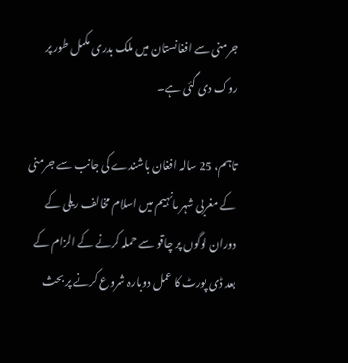جرمنی سے افغانستان میں ملک بدری مکمل طور پر روک دی گئی ہے۔

تاہم، 25 سالہ افغان باشندے کی جانب سے جرمنی کے مغربی شہر مانہیم میں اسلام مخالف ریلی کے دوران لوگوں پر چاقو سے حملہ کرنے کے الزام کے بعد ڈی پورٹ کا عمل دوبارہ شروع کرنے پر بحث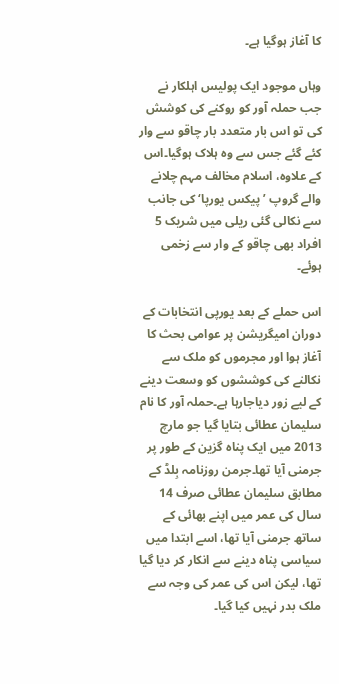کا آغاز ہوگیا ہے۔

وہاں موجود ایک پولیس اہلکار نے جب حملہ آور کو روکنے کی کوشش کی تو اس بار متعدد بار چاقو سے وار کئے گئے جس سے وہ ہلاک ہوگیا۔اس کے علاوہ، اسلام مخالف مہم چلانے والے گروپ ’پیکس یورپا‘ کی جانب سے نکالی گئی ریلی میں شریک 5 افراد بھی چاقو کے وار سے زخمی ہوئے۔

اس حملے کے بعد یورپی انتخابات کے دوران امیگریشن پر عوامی بحث کا آغاز ہوا اور مجرموں کو ملک سے نکالنے کی کوششوں کو وسعت دینے کے لیے زور دیاجارہا ہے۔حملہ آور کا نام سلیمان عطائی بتایا گیا جو مارچ 2013 میں ایک پناہ گزین کے طور پر جرمنی آیا تھا۔جرمن روزنامہ بِلڈ کے مطابق سلیمان عطائی صرف 14 سال کی عمر میں اپنے بھائی کے ساتھ جرمنی آیا تھا، اسے ابتدا میں سیاسی پناہ دینے سے انکار کر دیا گیا تھا، لیکن اس کی عمر کی وجہ سے ملک بدر نہیں کیا گیا۔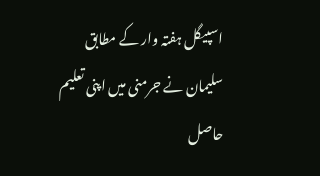اسپیگل ہفتہ وار کے مطابق سلیمان نے جرمنی میں اپنی تعلیم حاصل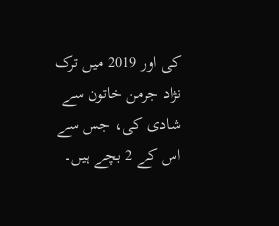کی اور 2019 میں ترک نژاد جرمن خاتون سے شادی کی، جس سے اس کے 2 بچے ہیں۔